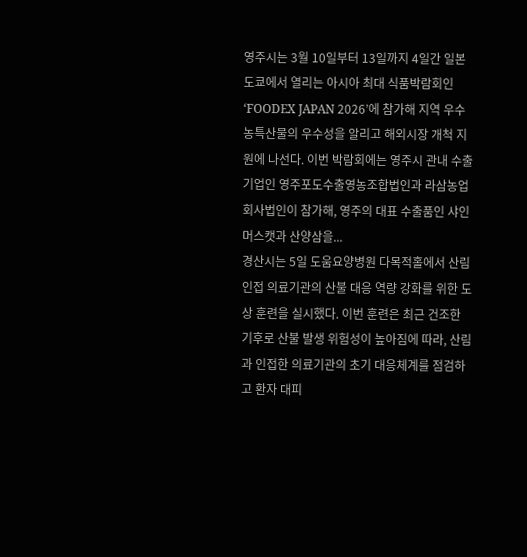영주시는 3월 10일부터 13일까지 4일간 일본 도쿄에서 열리는 아시아 최대 식품박람회인 ‘FOODEX JAPAN 2026’에 참가해 지역 우수 농특산물의 우수성을 알리고 해외시장 개척 지원에 나선다. 이번 박람회에는 영주시 관내 수출기업인 영주포도수출영농조합법인과 라삼농업회사법인이 참가해, 영주의 대표 수출품인 샤인머스캣과 산양삼을...
경산시는 5일 도움요양병원 다목적홀에서 산림 인접 의료기관의 산불 대응 역량 강화를 위한 도상 훈련을 실시했다. 이번 훈련은 최근 건조한 기후로 산불 발생 위험성이 높아짐에 따라, 산림과 인접한 의료기관의 초기 대응체계를 점검하고 환자 대피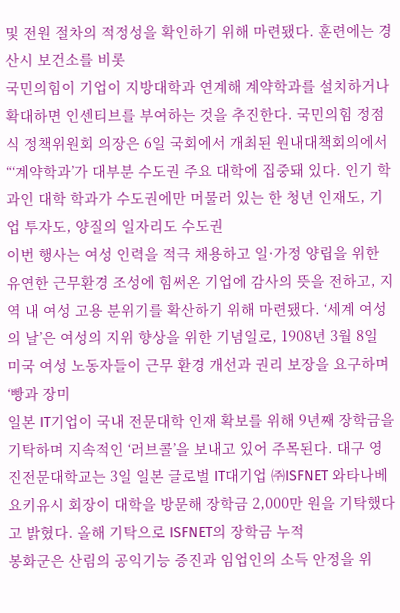및 전원 절차의 적정성을 확인하기 위해 마련됐다. 훈련에는 경산시 보건소를 비롯
국민의힘이 기업이 지방대학과 연계해 계약학과를 설치하거나 확대하면 인센티브를 부여하는 것을 추진한다. 국민의힘 정점식 정책위원회 의장은 6일 국회에서 개최된 원내대책회의에서 “‘계약학과’가 대부분 수도권 주요 대학에 집중돼 있다. 인기 학과인 대학 학과가 수도권에만 머물러 있는 한 청년 인재도, 기업 투자도, 양질의 일자리도 수도권
이번 행사는 여성 인력을 적극 채용하고 일·가정 양립을 위한 유연한 근무환경 조성에 힘써온 기업에 감사의 뜻을 전하고, 지역 내 여성 고용 분위기를 확산하기 위해 마련됐다. ‘세계 여성의 날’은 여성의 지위 향상을 위한 기념일로, 1908년 3월 8일 미국 여성 노동자들이 근무 환경 개선과 권리 보장을 요구하며 ‘빵과 장미
일본 IT기업이 국내 전문대학 인재 확보를 위해 9년째 장학금을 기탁하며 지속적인 ‘러브콜’을 보내고 있어 주목된다. 대구 영진전문대학교는 3일 일본 글로벌 IT대기업 ㈜ISFNET 와타나베 요키유시 회장이 대학을 방문해 장학금 2,000만 원을 기탁했다고 밝혔다. 올해 기탁으로 ISFNET의 장학금 누적
봉화군은 산림의 공익기능 증진과 임업인의 소득 안정을 위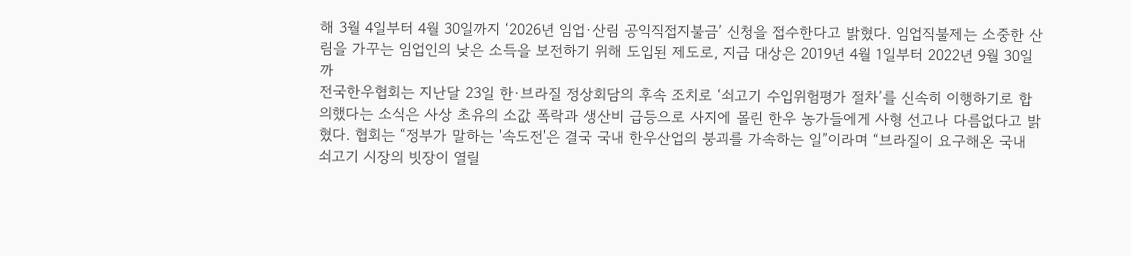해 3월 4일부터 4월 30일까지 ‘2026년 임업·산림 공익직접지불금’ 신청을 접수한다고 밝혔다. 임업직불제는 소중한 산림을 가꾸는 임업인의 낮은 소득을 보전하기 위해 도입된 제도로, 지급 대상은 2019년 4월 1일부터 2022년 9월 30일까
전국한우협회는 지난달 23일 한·브라질 정상회담의 후속 조치로 ‘쇠고기 수입위험평가 절차’를 신속히 이행하기로 합의했다는 소식은 사상 초유의 소값 폭락과 생산비 급등으로 사지에 몰린 한우 농가들에게 사형 선고나 다름없다고 밝혔다. 협회는 “정부가 말하는 '속도전'은 결국 국내 한우산업의 붕괴를 가속하는 일”이라며 “브라질이 요구해온 국내 쇠고기 시장의 빗장이 열릴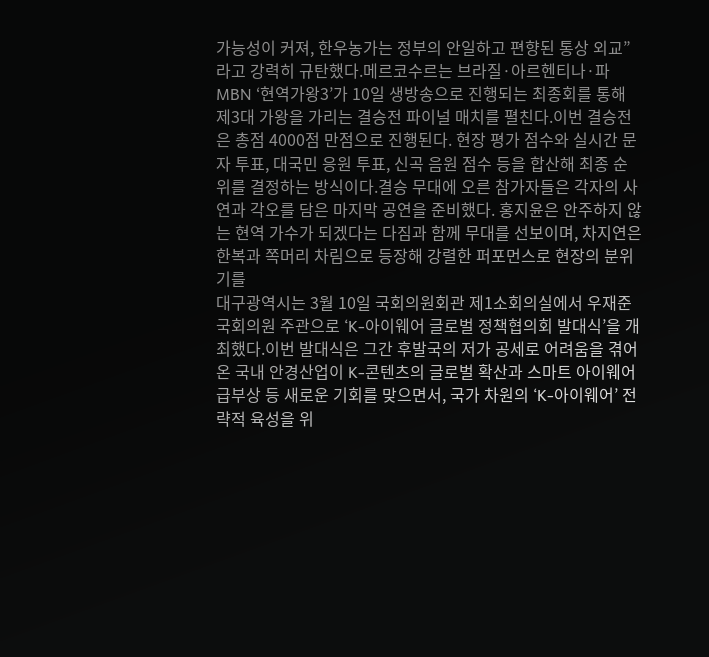가능성이 커져, 한우농가는 정부의 안일하고 편향된 통상 외교”라고 강력히 규탄했다.메르코수르는 브라질·아르헨티나·파
MBN ‘현역가왕3’가 10일 생방송으로 진행되는 최종회를 통해 제3대 가왕을 가리는 결승전 파이널 매치를 펼친다.이번 결승전은 총점 4000점 만점으로 진행된다. 현장 평가 점수와 실시간 문자 투표, 대국민 응원 투표, 신곡 음원 점수 등을 합산해 최종 순위를 결정하는 방식이다.결승 무대에 오른 참가자들은 각자의 사연과 각오를 담은 마지막 공연을 준비했다. 홍지윤은 안주하지 않는 현역 가수가 되겠다는 다짐과 함께 무대를 선보이며, 차지연은 한복과 쪽머리 차림으로 등장해 강렬한 퍼포먼스로 현장의 분위기를
대구광역시는 3월 10일 국회의원회관 제1소회의실에서 우재준 국회의원 주관으로 ‘K-아이웨어 글로벌 정책협의회 발대식’을 개최했다.이번 발대식은 그간 후발국의 저가 공세로 어려움을 겪어 온 국내 안경산업이 K-콘텐츠의 글로벌 확산과 스마트 아이웨어 급부상 등 새로운 기회를 맞으면서, 국가 차원의 ‘K-아이웨어’ 전략적 육성을 위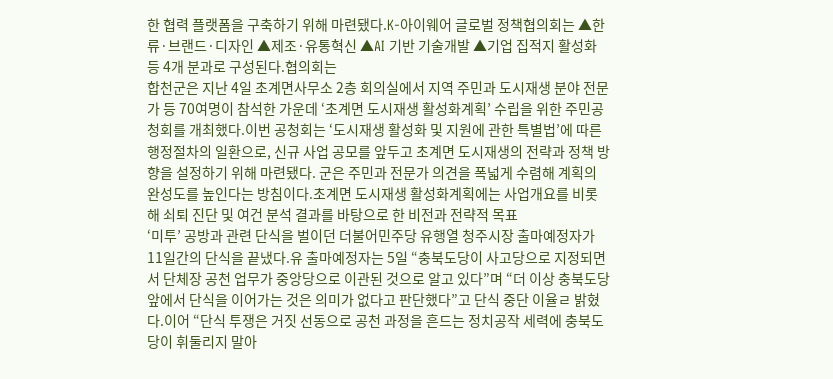한 협력 플랫폼을 구축하기 위해 마련됐다.K-아이웨어 글로벌 정책협의회는 ▲한류·브랜드·디자인 ▲제조·유통혁신 ▲AI 기반 기술개발 ▲기업 집적지 활성화 등 4개 분과로 구성된다.협의회는
합천군은 지난 4일 초계면사무소 2층 회의실에서 지역 주민과 도시재생 분야 전문가 등 70여명이 참석한 가운데 ‘초계면 도시재생 활성화계획’ 수립을 위한 주민공청회를 개최했다.이번 공청회는 ‘도시재생 활성화 및 지원에 관한 특별법’에 따른 행정절차의 일환으로, 신규 사업 공모를 앞두고 초계면 도시재생의 전략과 정책 방향을 설정하기 위해 마련됐다. 군은 주민과 전문가 의견을 폭넓게 수렴해 계획의 완성도를 높인다는 방침이다.초계면 도시재생 활성화계획에는 사업개요를 비롯해 쇠퇴 진단 및 여건 분석 결과를 바탕으로 한 비전과 전략적 목표
‘미투’ 공방과 관련 단식을 벌이던 더불어민주당 유행열 청주시장 출마예정자가 11일간의 단식을 끝냈다.유 출마예정자는 5일 “충북도당이 사고당으로 지정되면서 단체장 공천 업무가 중앙당으로 이관된 것으로 알고 있다”며 “더 이상 충북도당 앞에서 단식을 이어가는 것은 의미가 없다고 판단했다”고 단식 중단 이율ㄹ 밝혔다.이어 “단식 투쟁은 거짓 선동으로 공천 과정을 흔드는 정치공작 세력에 충북도당이 휘둘리지 말아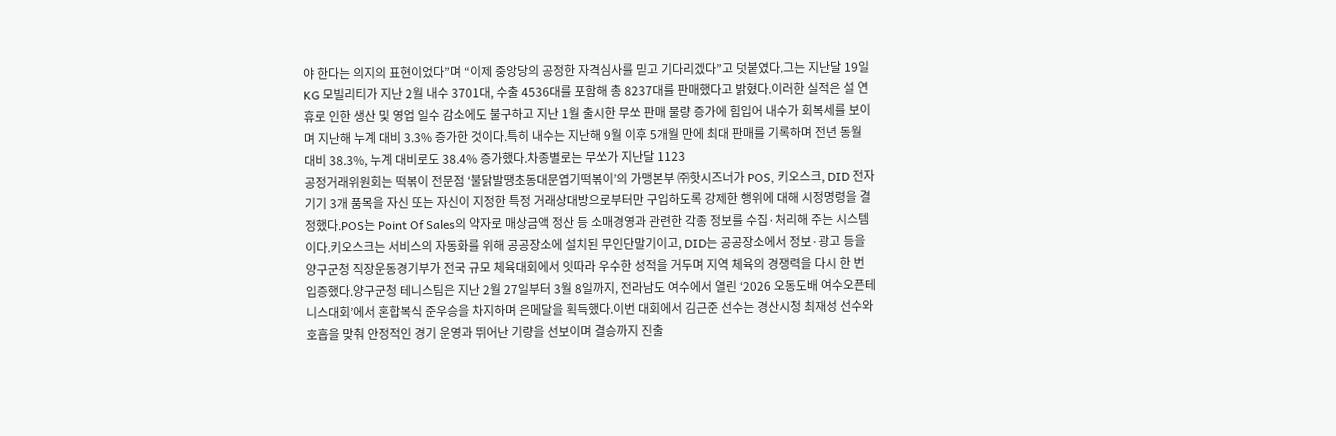야 한다는 의지의 표현이었다”며 “이제 중앙당의 공정한 자격심사를 믿고 기다리겠다”고 덧붙였다.그는 지난달 19일
KG 모빌리티가 지난 2월 내수 3701대, 수출 4536대를 포함해 총 8237대를 판매했다고 밝혔다.이러한 실적은 설 연휴로 인한 생산 및 영업 일수 감소에도 불구하고 지난 1월 출시한 무쏘 판매 물량 증가에 힘입어 내수가 회복세를 보이며 지난해 누계 대비 3.3% 증가한 것이다.특히 내수는 지난해 9월 이후 5개월 만에 최대 판매를 기록하며 전년 동월 대비 38.3%, 누계 대비로도 38.4% 증가했다.차종별로는 무쏘가 지난달 1123
공정거래위원회는 떡볶이 전문점 ‘불닭발땡초동대문엽기떡볶이’의 가맹본부 ㈜핫시즈너가 POS, 키오스크, DID 전자기기 3개 품목을 자신 또는 자신이 지정한 특정 거래상대방으로부터만 구입하도록 강제한 행위에 대해 시정명령을 결정했다.POS는 Point Of Sales의 약자로 매상금액 정산 등 소매경영과 관련한 각종 정보를 수집·처리해 주는 시스템이다.키오스크는 서비스의 자동화를 위해 공공장소에 설치된 무인단말기이고, DID는 공공장소에서 정보·광고 등을
양구군청 직장운동경기부가 전국 규모 체육대회에서 잇따라 우수한 성적을 거두며 지역 체육의 경쟁력을 다시 한 번 입증했다.양구군청 테니스팀은 지난 2월 27일부터 3월 8일까지, 전라남도 여수에서 열린 ‘2026 오동도배 여수오픈테니스대회’에서 혼합복식 준우승을 차지하며 은메달을 획득했다.이번 대회에서 김근준 선수는 경산시청 최재성 선수와 호흡을 맞춰 안정적인 경기 운영과 뛰어난 기량을 선보이며 결승까지 진출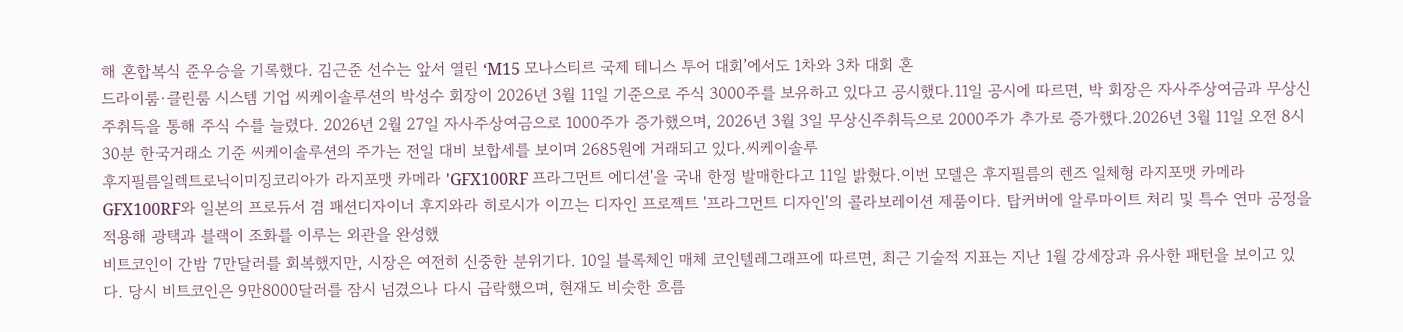해 혼합복식 준우승을 기록했다. 김근준 선수는 앞서 열린 ‘M15 모나스티르 국제 테니스 투어 대회’에서도 1차와 3차 대회 혼
드라이룸·클린룸 시스템 기업 씨케이솔루션의 박성수 회장이 2026년 3월 11일 기준으로 주식 3000주를 보유하고 있다고 공시했다.11일 공시에 따르면, 박 회장은 자사주상여금과 무상신주취득을 통해 주식 수를 늘렸다. 2026년 2월 27일 자사주상여금으로 1000주가 증가했으며, 2026년 3월 3일 무상신주취득으로 2000주가 추가로 증가했다.2026년 3월 11일 오전 8시 30분 한국거래소 기준 씨케이솔루션의 주가는 전일 대비 보합세를 보이며 2685원에 거래되고 있다.씨케이솔루
후지필름일렉트로닉이미징코리아가 라지포맷 카메라 'GFX100RF 프라그먼트 에디션'을 국내 한정 발매한다고 11일 밝혔다.이번 모델은 후지필름의 렌즈 일체형 라지포맷 카메라 GFX100RF와 일본의 프로듀서 겸 패션디자이너 후지와라 히로시가 이끄는 디자인 프로젝트 '프라그먼트 디자인'의 콜라보레이션 제품이다. 탑커버에 알루마이트 처리 및 특수 연마 공정을 적용해 광택과 블랙이 조화를 이루는 외관을 완성했
비트코인이 간밤 7만달러를 회복했지만, 시장은 여전히 신중한 분위기다. 10일 블록체인 매체 코인텔레그래프에 따르면, 최근 기술적 지표는 지난 1월 강세장과 유사한 패턴을 보이고 있다. 당시 비트코인은 9만8000달러를 잠시 넘겼으나 다시 급락했으며, 현재도 비슷한 흐름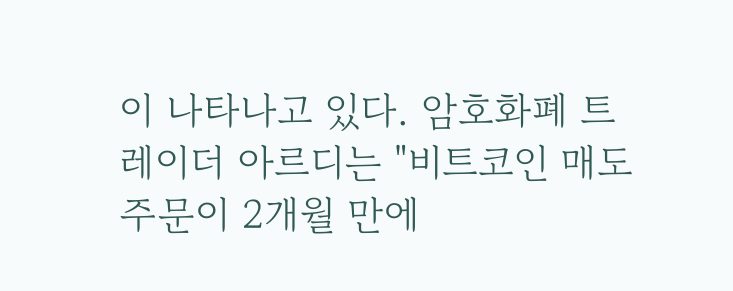이 나타나고 있다. 암호화폐 트레이더 아르디는 "비트코인 매도 주문이 2개월 만에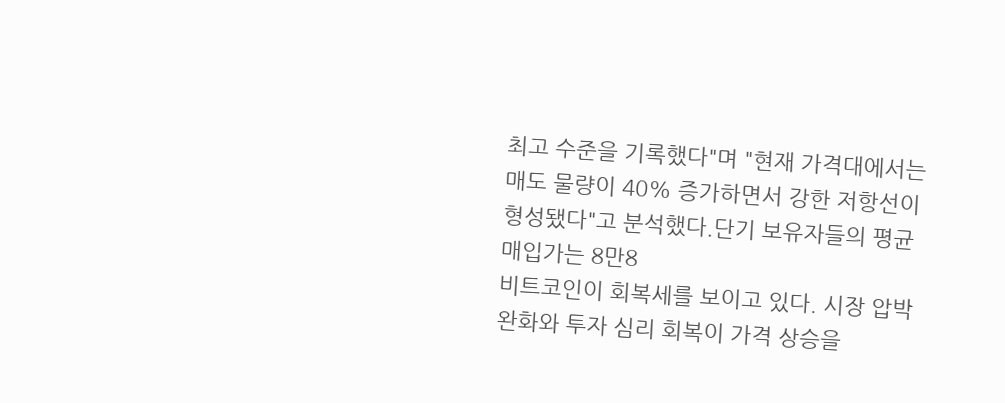최고 수준을 기록했다"며 "현재 가격대에서는 매도 물량이 40% 증가하면서 강한 저항선이 형성됐다"고 분석했다.단기 보유자들의 평균 매입가는 8만8
비트코인이 회복세를 보이고 있다. 시장 압박 완화와 투자 심리 회복이 가격 상승을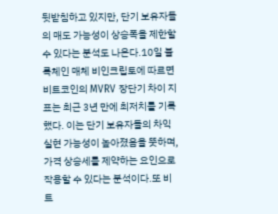뒷받침하고 있지만, 단기 보유자들의 매도 가능성이 상승폭을 제한할 수 있다는 분석도 나온다.10일 블록체인 매체 비인크립토에 따르면 비트코인의 MVRV 장단기 차이 지표는 최근 3년 만에 최저치를 기록했다. 이는 단기 보유자들의 차익 실현 가능성이 높아졌음을 뜻하며, 가격 상승세를 제약하는 요인으로 작용할 수 있다는 분석이다.또 비트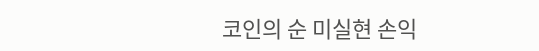코인의 순 미실현 손익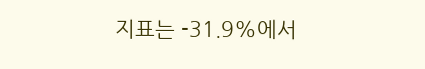지표는 -31.9%에서